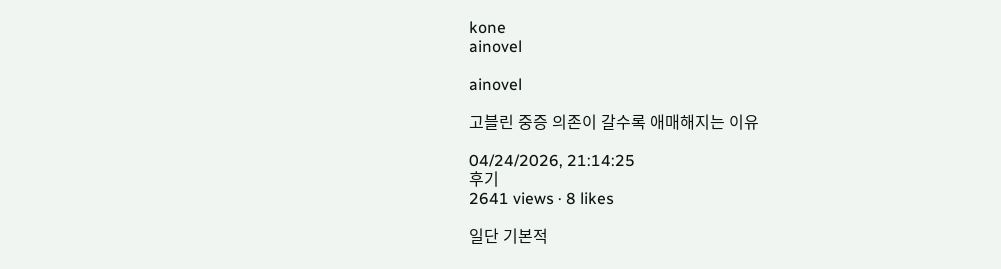kone
ainovel

ainovel

고블린 중증 의존이 갈수록 애매해지는 이유

04/24/2026, 21:14:25
후기
2641 views · 8 likes

일단 기본적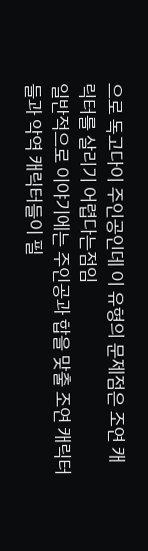으로 독고다이 주인공인데 이 유형의 문제점은 조연 캐릭터를 살리기 어렵다는점임
일반적으로 이야기에는 주인공과 합을 맞출 조연 캐릭터들과 악역 캐릭터들이 필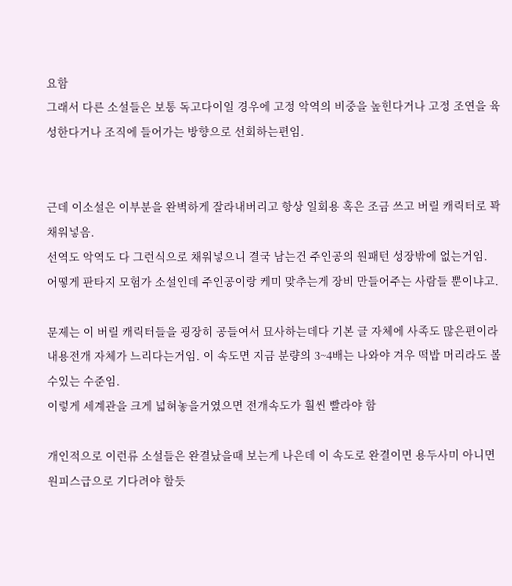요함
그래서 다른 소설들은 보통 독고다이일 경우에 고정 악역의 비중을 높힌다거나 고정 조연을 육성한다거나 조직에 들어가는 방향으로 선회하는편임.


근데 이소설은 이부분을 완벽하게 잘라내버리고 항상 일회용 혹은 조금 쓰고 버릴 캐릭터로 꽉 채워넣음.
선역도 악역도 다 그런식으로 채워넣으니 결국 남는건 주인공의 원패턴 성장밖에 없는거임.
어떻게 판타지 모험가 소설인데 주인공이랑 케미 맞추는게 장비 만들어주는 사람들 뿐이냐고.

문제는 이 버릴 캐릭터들을 굉장히 공들여서 묘사하는데다 기본 글 자체에 사족도 많은편이라
내용전개 자체가 느리다는거임. 이 속도면 지금 분량의 3~4배는 나와야 겨우 떡밥 머리라도 볼수있는 수준임.
이렇게 세계관을 크게 넓혀놓을거였으면 전개속도가 훨씬 빨라야 함

개인적으로 이런류 소설들은 완결났을때 보는게 나은데 이 속도로 완결이면 용두사미 아니면 원피스급으로 기다려야 할듯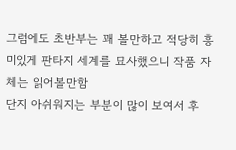그럼에도 초반부는 꽤 볼만하고 적당히 흥미있게 판타지 세계를 묘사했으니 작품 자체는 읽어볼만함
단지 아쉬워지는 부분이 많이 보여서 후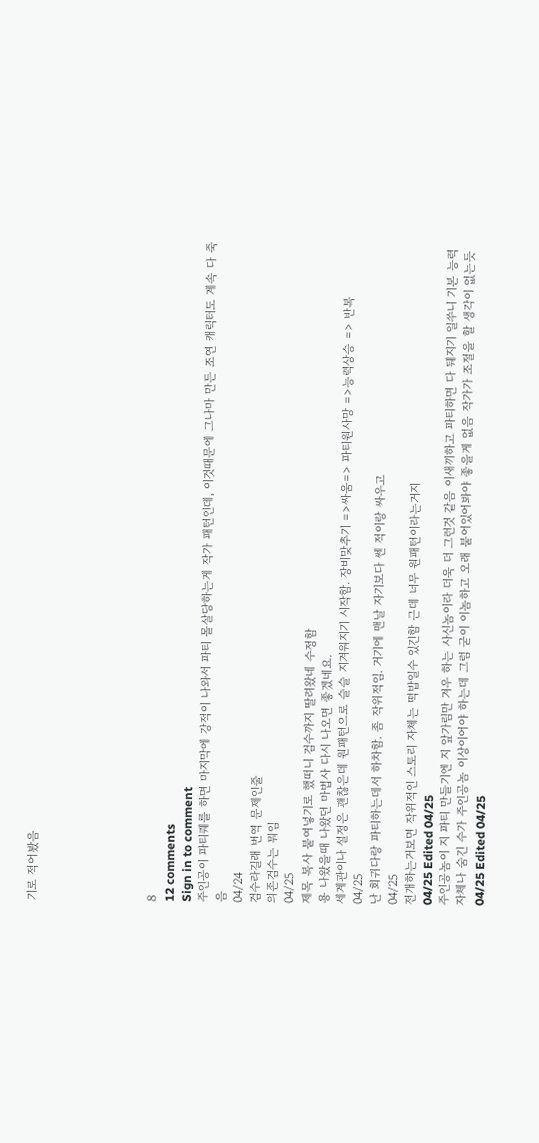기로 적어봤음






8
12 comments
Sign in to comment
주인공이 파티퀘를 하면 마지막에 강적이 나와서 파티 몰살당하는게 작가 패턴인데, 이것때문에 그나마 만든 조연 캐릭터도 계속 다 죽음
04/24
검수라길래 번역 문제인줄
의존검수는 뭐임
04/25
제목 복사 붙여넣기로 했떠니 검수까지 딸려왔네 수정함
용 나왔을때 나왔던 마법사 다시 나오면 좋겠네요.
세계관이나 설정은 괜찮은데 원패턴으로 슬슬 지겨워지기 시작함. 장비맞추기 =>싸움=> 파티원사망 =>능력상승 => 반복
04/25
난 회귀다랑 파티하는데서 하차함. 좀 작위적임. 거기에 맨날 자기보다 쎈 적이랑 싸우고
04/25
전개하는거보면 작위적인 스토리 자체는 떡밥일수 있긴함 근데 너무 원패턴이라는거지
04/25 Edited 04/25
주인공놈이 지 파티 만들기엔 지 앞가림만 겨우 하는 사신놈이라 더욱 더 그런것 같음 이새끼하고 파티하면 다 뒈지기 일쑤니 기본 능력 자체나 숨긴 수가 주인공놈 이상이어야 하는데 그럼 굳이 이놈하고 오래 붙어있어봐야 좋을게 없음 작가가 조절을 할 생각이 없는듯
04/25 Edited 04/25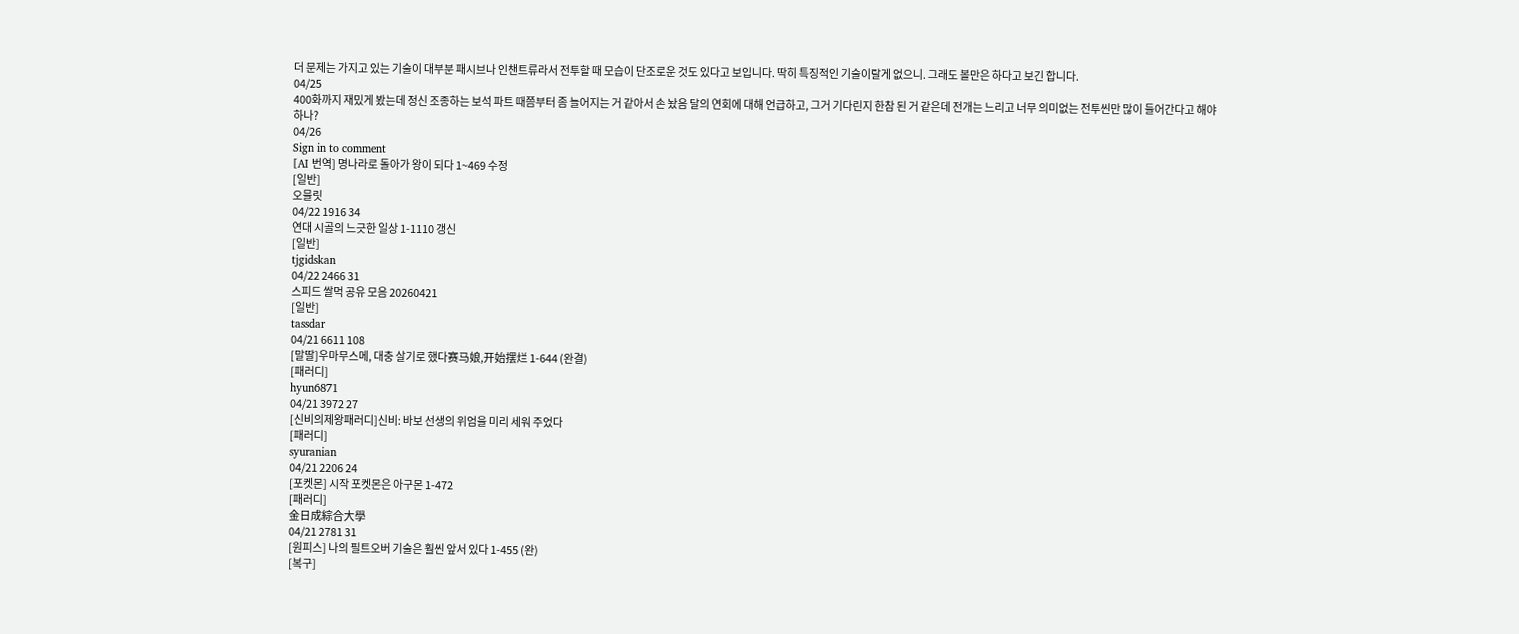더 문제는 가지고 있는 기술이 대부분 패시브나 인챈트류라서 전투할 때 모습이 단조로운 것도 있다고 보입니다. 딱히 특징적인 기술이랄게 없으니. 그래도 볼만은 하다고 보긴 합니다.
04/25
400화까지 재밌게 봤는데 정신 조종하는 보석 파트 때쯤부터 좀 늘어지는 거 같아서 손 놨음 달의 연회에 대해 언급하고, 그거 기다린지 한참 된 거 같은데 전개는 느리고 너무 의미없는 전투씬만 많이 들어간다고 해야하나?
04/26
Sign in to comment
[AI 번역] 명나라로 돌아가 왕이 되다 1~469 수정
[일반]
오믈릿
04/22 1916 34
연대 시골의 느긋한 일상 1-1110 갱신
[일반]
tjgidskan
04/22 2466 31
스피드 쌀먹 공유 모음 20260421
[일반]
tassdar
04/21 6611 108
[말딸]우마무스메, 대충 살기로 했다赛马娘,开始摆烂 1-644 (완결)
[패러디]
hyun6871
04/21 3972 27
[신비의제왕패러디]신비: 바보 선생의 위엄을 미리 세워 주었다
[패러디]
syuranian
04/21 2206 24
[포켓몬] 시작 포켓몬은 아구몬 1-472
[패러디]
金日成綜合大學
04/21 2781 31
[원피스] 나의 필트오버 기술은 훨씬 앞서 있다 1-455 (완)
[복구]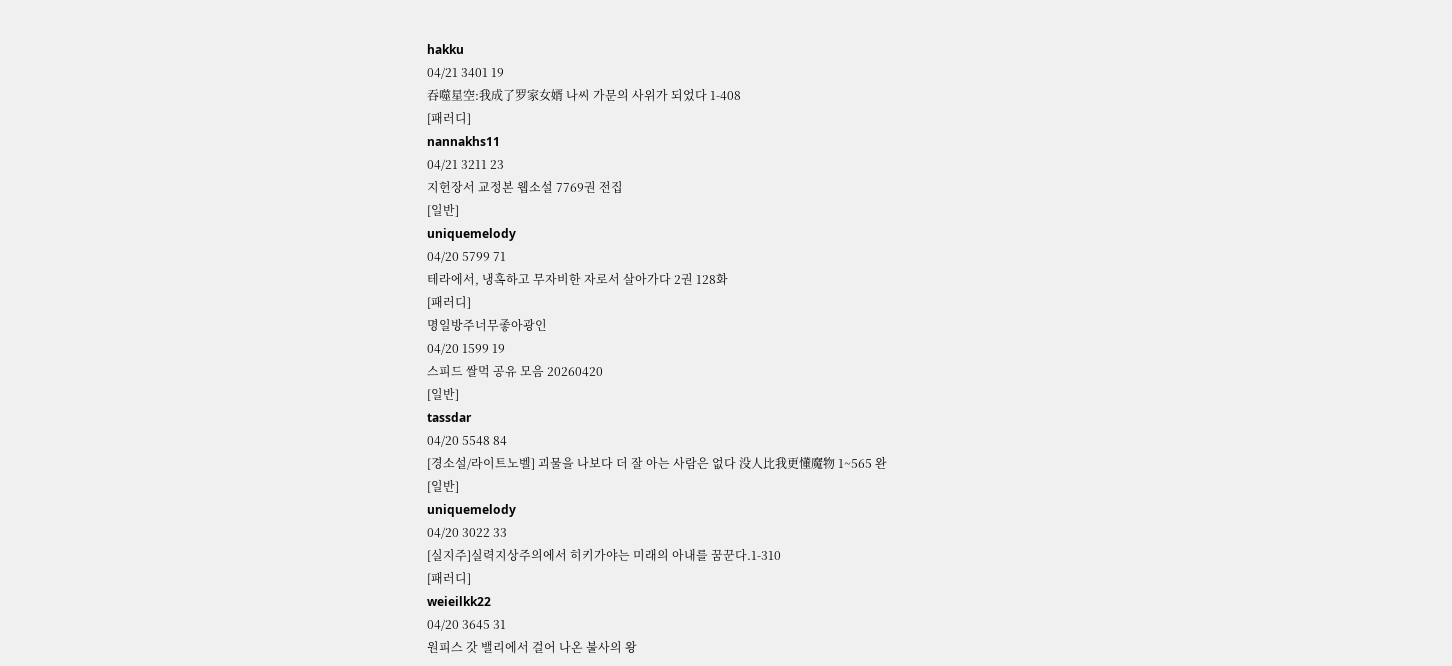hakku
04/21 3401 19
吞噬星空:我成了罗家女婿 나씨 가문의 사위가 되었다 1-408
[패러디]
nannakhs11
04/21 3211 23
지헌장서 교정본 웹소설 7769권 전집
[일반]
uniquemelody
04/20 5799 71
테라에서, 냉혹하고 무자비한 자로서 살아가다 2권 128화
[패러디]
명일방주너무좋아광인
04/20 1599 19
스피드 쌀먹 공유 모음 20260420
[일반]
tassdar
04/20 5548 84
[경소설/라이트노벨] 괴물을 나보다 더 잘 아는 사람은 없다 没人比我更懂魔物 1~565 완
[일반]
uniquemelody
04/20 3022 33
[실지주]실력지상주의에서 히키가야는 미래의 아내를 꿈꾼다.1-310
[패러디]
weieilkk22
04/20 3645 31
원피스 갓 밸리에서 걸어 나온 불사의 왕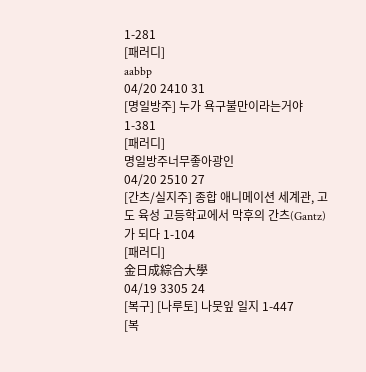1-281
[패러디]
aabbp
04/20 2410 31
[명일방주] 누가 욕구불만이라는거야 1-381
[패러디]
명일방주너무좋아광인
04/20 2510 27
[간츠/실지주] 종합 애니메이션 세계관, 고도 육성 고등학교에서 막후의 간츠(Gantz)가 되다 1-104
[패러디]
金日成綜合大學
04/19 3305 24
[복구] [나루토] 나뭇잎 일지 1-447
[복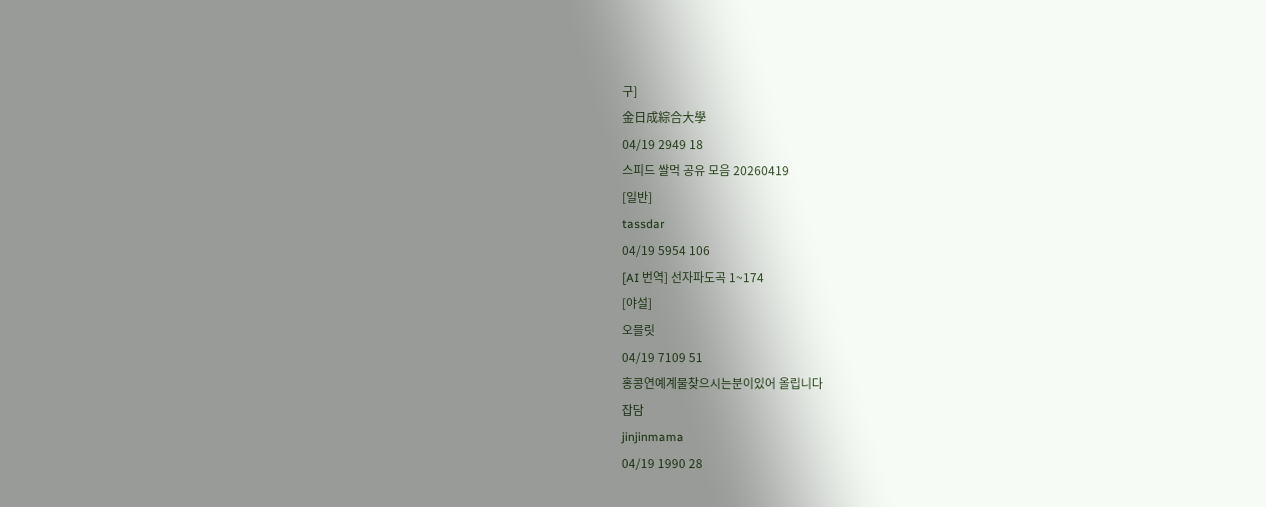구]
金日成綜合大學
04/19 2949 18
스피드 쌀먹 공유 모음 20260419
[일반]
tassdar
04/19 5954 106
[AI 번역] 선자파도곡 1~174
[야설]
오믈릿
04/19 7109 51
홍콩연예계물찾으시는분이있어 올립니다
잡담
jinjinmama
04/19 1990 28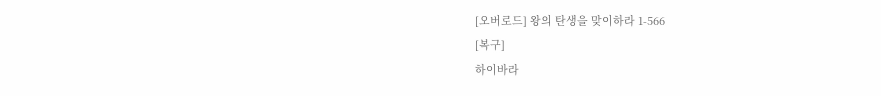[오버로드] 왕의 탄생을 맞이하라 1-566
[복구]
하이바라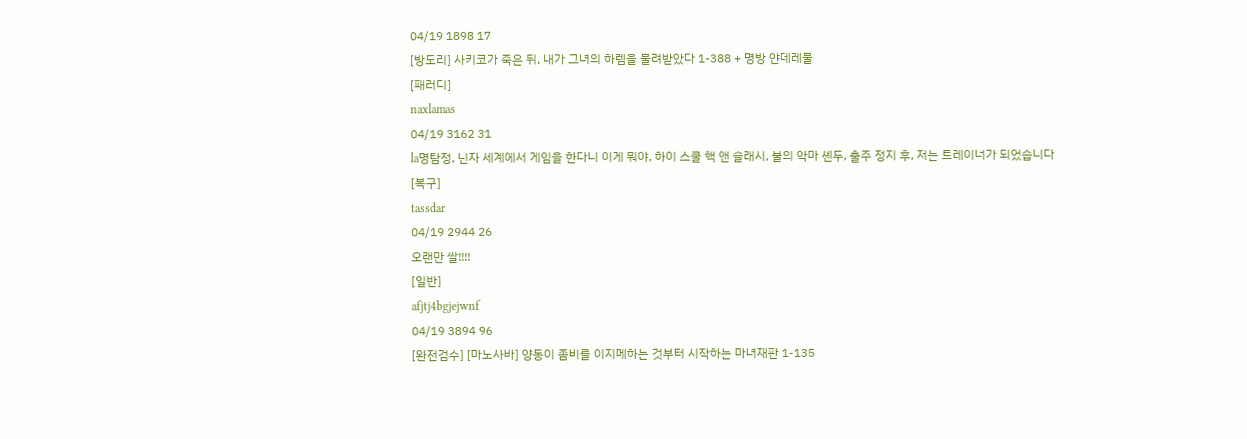04/19 1898 17
[방도리] 사키코가 죽은 뒤, 내가 그녀의 하렘을 물려받았다 1-388 + 명방 얀데레물
[패러디]
naxlamas
04/19 3162 31
la명탐정, 닌자 세계에서 게임을 한다니 이게 뭐야, 하이 스쿨 핵 앤 슬래시, 불의 악마 셴두, 출주 정지 후, 저는 트레이너가 되었습니다
[복구]
tassdar
04/19 2944 26
오랜만 쌀!!!!
[일반]
afjtj4bgjejwnf
04/19 3894 96
[완전검수] [마노사바] 양동이 좀비를 이지메하는 것부터 시작하는 마녀재판 1-135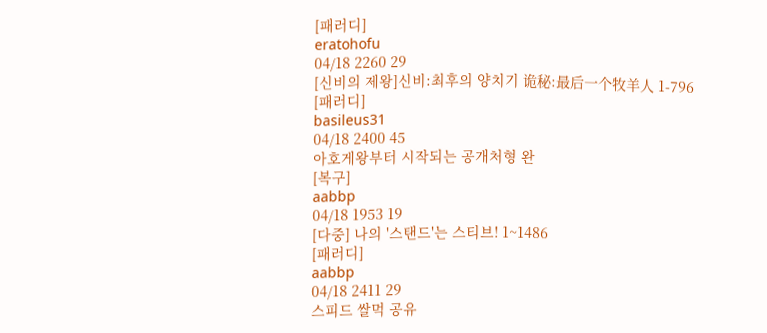[패러디]
eratohofu
04/18 2260 29
[신비의 제왕]신비:최후의 양치기 诡秘:最后一个牧羊人 1-796
[패러디]
basileus31
04/18 2400 45
아호게왕부터 시작되는 공개처형 완
[복구]
aabbp
04/18 1953 19
[다중] 나의 '스탠드'는 스티브! 1~1486
[패러디]
aabbp
04/18 2411 29
스피드 쌀먹 공유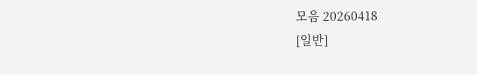모음 20260418
[일반]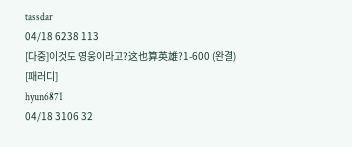tassdar
04/18 6238 113
[다중]이것도 영웅이라고?这也算英雄?1-600 (완결)
[패러디]
hyun6871
04/18 3106 32